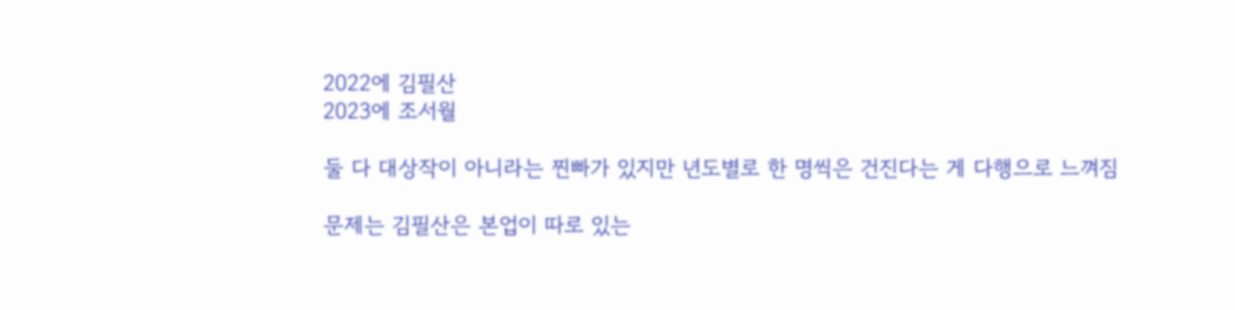2022에 김필산
2023에 조서월

둘 다 대상작이 아니라는 찐빠가 있지만 년도별로 한 명씩은 건진다는 게 다행으로 느껴짐

문제는 김필산은 본업이 따로 있는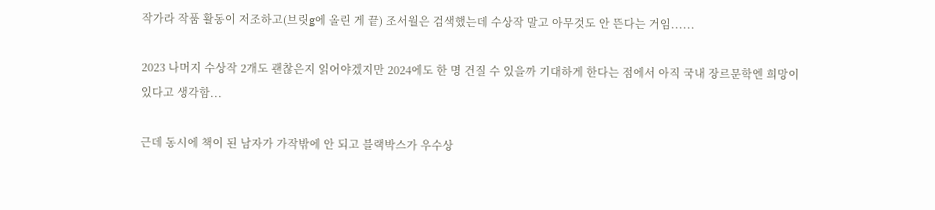작가라 작품 활동이 저조하고(브릿g에 올린 게 끝) 조서월은 검색했는데 수상작 말고 아무것도 안 뜬다는 거임......

2023 나머지 수상작 2개도 괜찮은지 읽어야겠지만 2024에도 한 명 건질 수 있을까 기대하게 한다는 점에서 아직 국내 장르문학엔 희망이 있다고 생각함...

근데 동시에 책이 된 남자가 가작밖에 안 되고 블랙박스가 우수상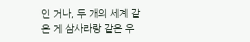인 거나, 두 개의 세계 같은 게 삼사라랑 같은 우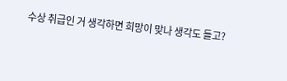수상 취급인 거 생각하면 희망이 맞나 생각도 들고?